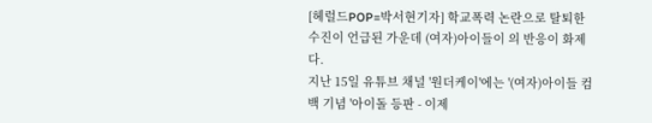[헤럴드POP=박서현기자] 학교폭력 논란으로 탈퇴한 수진이 언급된 가운데 (여자)아이들이 의 반응이 화제다.
지난 15일 유튜브 채널 '원더케이'에는 '(여자)아이들 컴백 기념 '아이돌 등판 - 이제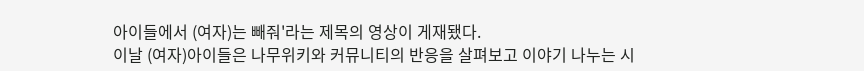아이들에서 (여자)는 빼줘'라는 제목의 영상이 게재됐다.
이날 (여자)아이들은 나무위키와 커뮤니티의 반응을 살펴보고 이야기 나누는 시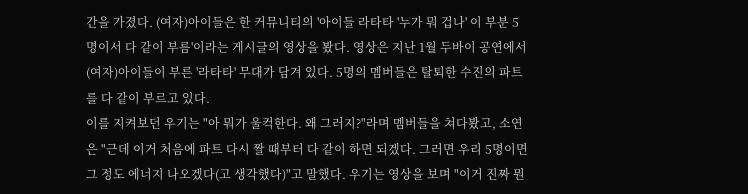간을 가졌다. (여자)아이들은 한 커뮤니티의 '아이들 라타타 '누가 뭐 겁나' 이 부분 5명이서 다 같이 부름'이라는 게시글의 영상을 봤다. 영상은 지난 1월 두바이 공연에서 (여자)아이들이 부른 '라타타' 무대가 담겨 있다. 5명의 멤버들은 탈퇴한 수진의 파트를 다 같이 부르고 있다.
이를 지켜보던 우기는 "아 뭐가 울컥한다. 왜 그러지?"라며 멤버들을 쳐다봤고, 소연은 "근데 이거 처음에 파트 다시 짤 때부터 다 같이 하면 되겠다. 그러면 우리 5명이면 그 정도 에너지 나오겠다(고 생각했다)"고 말했다. 우기는 영상을 보며 "이거 진짜 뭔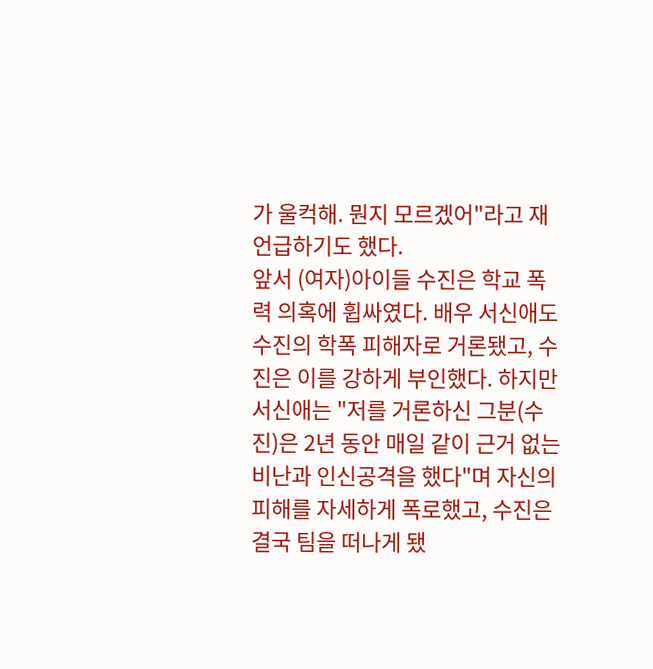가 울컥해. 뭔지 모르겠어"라고 재언급하기도 했다.
앞서 (여자)아이들 수진은 학교 폭력 의혹에 휩싸였다. 배우 서신애도 수진의 학폭 피해자로 거론됐고, 수진은 이를 강하게 부인했다. 하지만 서신애는 "저를 거론하신 그분(수진)은 2년 동안 매일 같이 근거 없는 비난과 인신공격을 했다"며 자신의 피해를 자세하게 폭로했고, 수진은 결국 팀을 떠나게 됐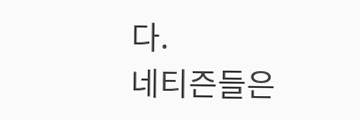다.
네티즌들은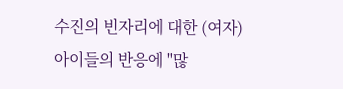수진의 빈자리에 대한 (여자)아이들의 반응에 "많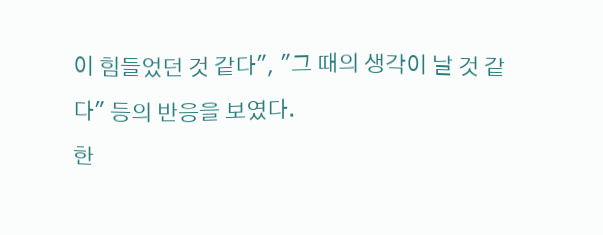이 힘들었던 것 같다", "그 때의 생각이 날 것 같다" 등의 반응을 보였다.
한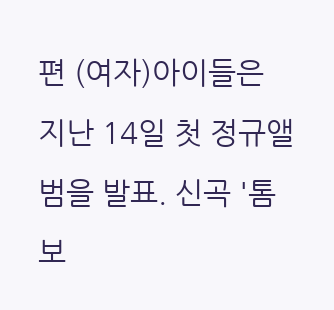편 (여자)아이들은 지난 14일 첫 정규앨범을 발표. 신곡 '톰보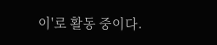이'로 활동 중이다.